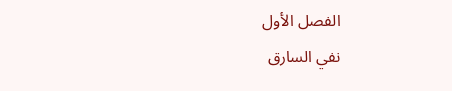الفصل الأول
نفي السارق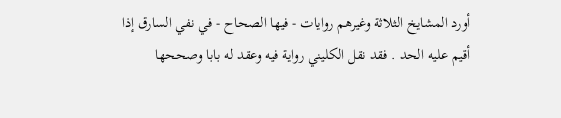أورد المشايخ الثلاثة وغيرهم روايات - فيها الصحاح - في نفي السارق إذا
أقيم عليه الحد . فقد نقل الكليني رواية فيه وعقد له بابا وصححها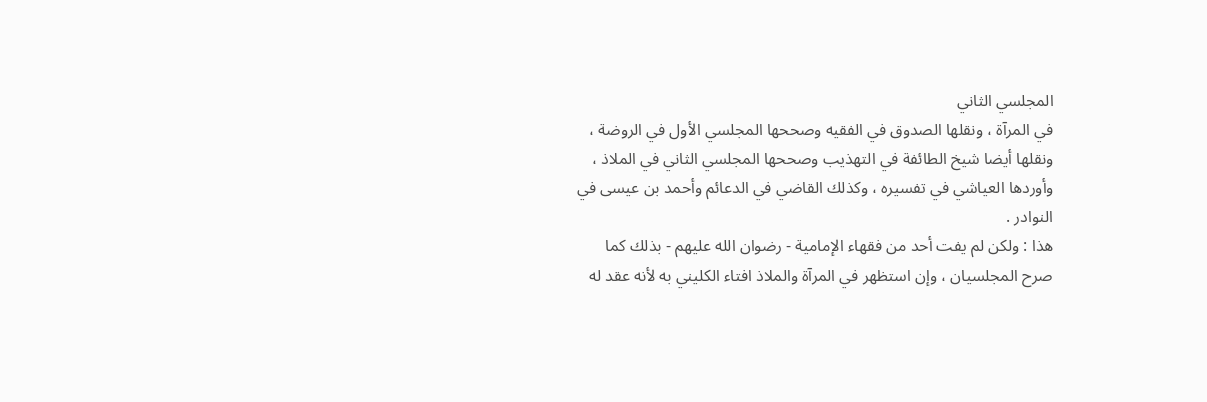المجلسي الثاني
في المرآة ، ونقلها الصدوق في الفقيه وصححها المجلسي الأول في الروضة ،
ونقلها أيضا شيخ الطائفة في التهذيب وصححها المجلسي الثاني في الملاذ ،
وأوردها العياشي في تفسيره ، وكذلك القاضي في الدعائم وأحمد بن عيسى في
النوادر .
هذا : ولكن لم يفت أحد من فقهاء الإمامية - رضوان الله عليهم - بذلك كما
صرح المجلسيان ، وإن استظهر في المرآة والملاذ افتاء الكليني به لأنه عقد له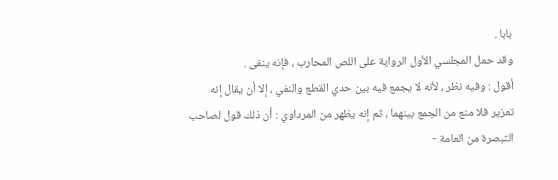بابا .
وقد حمل المجلسي الأول الرواية على اللص المحارب ، فإنه ينفى .
أقول : وفيه نظر ، لأنه لا يجمع فيه بين حدي القطع والنفي ، إلا أن يقال إنه
تعزير فلا منع من الجمع بينهما ، ثم إنه يظهر من المرداوي : أن ذلك قول لصاحب
التبصرة من العامة -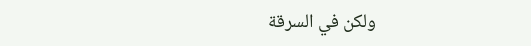ولكن في السرقة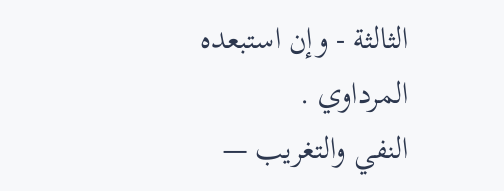الثالثة - وإن استبعده المرداوي .
النفي والتغريب —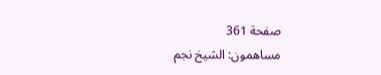صفحة 361
مساهمون: الشيخ نجم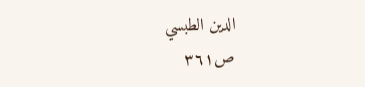الدين الطبسي
ص٣٦١